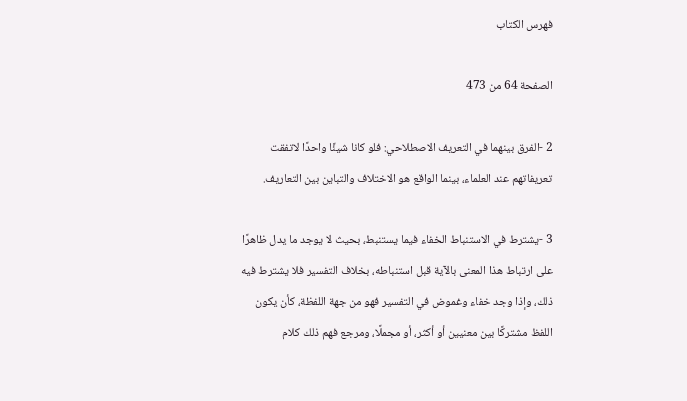فهرس الكتاب

الصفحة 64 من 473

2 -الفرق بينهما في التعريف الاصطلاحي: فلو كانا شيئًا واحدًا لاتفقت تعريفاتهم عند العلماء، بينما الواقع هو الاختلاف والتباين بين التعاريف.

3 -يشترط في الاستنباط الخفاء فيما يستنبط، بحيث لا يوجد ما يدل ظاهرًا على ارتباط هذا المعنى بالآية قبل استنباطه، بخلاف التفسير فلا يشترط فيه ذلك، وإذا وجد خفاء وغموض في التفسير فهو من جهة اللفظة، كأن يكون اللفظ مشتركًا بين معنيين أو أكثر، أو مجملًا، ومرجع فهم ذلك كلام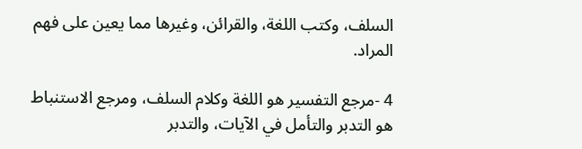السلف، وكتب اللغة، والقرائن، وغيرها مما يعين على فهم المراد.

4 -مرجع التفسير هو اللغة وكلام السلف، ومرجع الاستنباط هو التدبر والتأمل في الآيات، والتدبر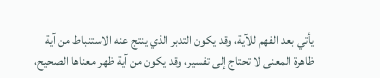يأتي بعد الفهم للآية، وقد يكون التدبر الذي ينتج عنه الاستنباط من آية ظاهرة المعنى لا تحتاج إلى تفسير، وقد يكون من آية ظهر معناها الصحيح،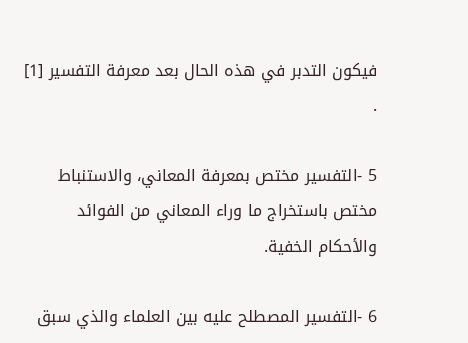فيكون التدبر في هذه الحال بعد معرفة التفسير [1] .

5 -التفسير مختص بمعرفة المعاني، والاستنباط مختص باستخراج ما وراء المعاني من الفوائد والأحكام الخفية.

6 -التفسير المصطلح عليه بين العلماء والذي سبق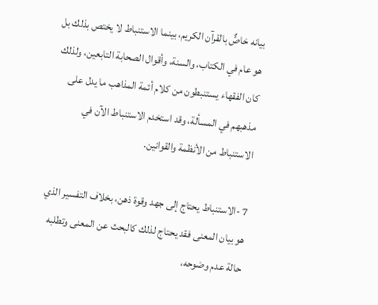بيانه خاصٌّ بالقرآن الكريم، بينما الاستنباط لا يختص بذلك بل هو عام في الكتاب، والسنة، وأقوال الصحابة التابعين، ولذلك كان الفقهاء يستنبطون من كلام أئمة المذاهب ما يدل على مذهبهم في المسألة، وقد استخدم الاستنباط الآن في الاستنباط من الأنظمة والقوانين.

7 -الاستنباط يحتاج إلى جهد وقوة ذهن، بخلاف التفسير الذي هو بيان المعنى فقد يحتاج لذلك كالبحث عن المعنى وتطلبه حالة عدم وضوحه،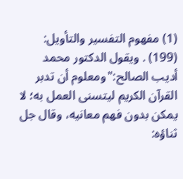(1) مفهوم التفسير والتأويل: (199) . ويقول الدكتور محمد أديب الصالح:"ومعلوم أن تدبر القرآن الكريم ليتسنى العمل به؛ لا يمكن بدون فهم معانيه، وقال جل ثناؤه: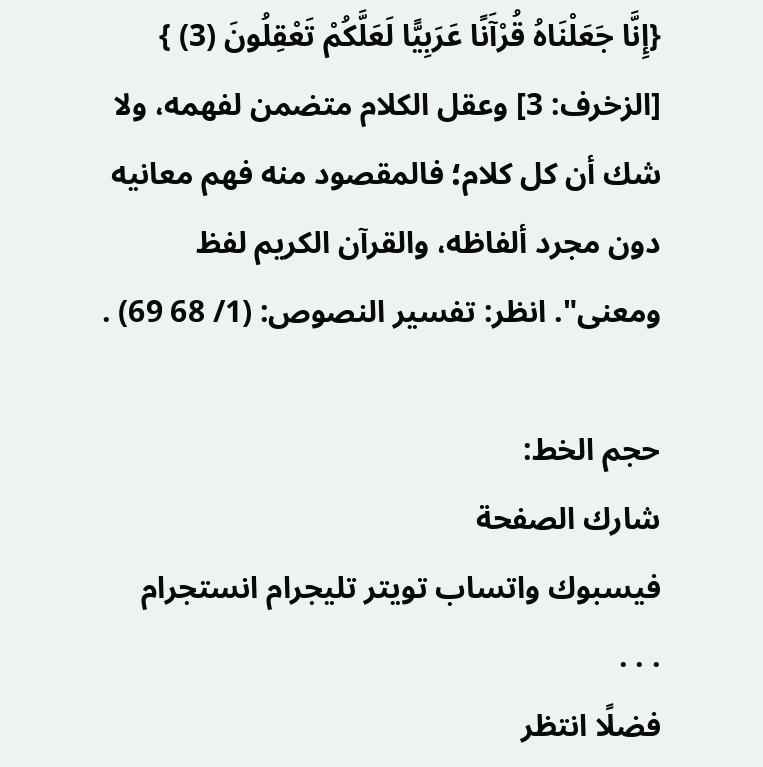{إِنَّا جَعَلْنَاهُ قُرْآَنًا عَرَبِيًّا لَعَلَّكُمْ تَعْقِلُونَ (3) } [الزخرف: 3] وعقل الكلام متضمن لفهمه، ولا شك أن كل كلام؛ فالمقصود منه فهم معانيه دون مجرد ألفاظه، والقرآن الكريم لفظ ومعنى". انظر: تفسير النصوص: (1/ 68 69) .

حجم الخط:
شارك الصفحة
فيسبوك واتساب تويتر تليجرام انستجرام
. . .
فضلًا انتظر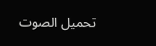تحميل الصوت